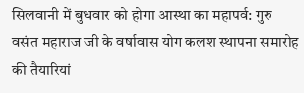सिलवानी में बुधवार को होगा आस्था का महापर्व: गुरु वसंत महाराज जी के वर्षावास योग कलश स्थापना समारोह की तैयारियां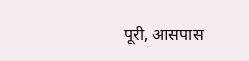पूरी, आसपास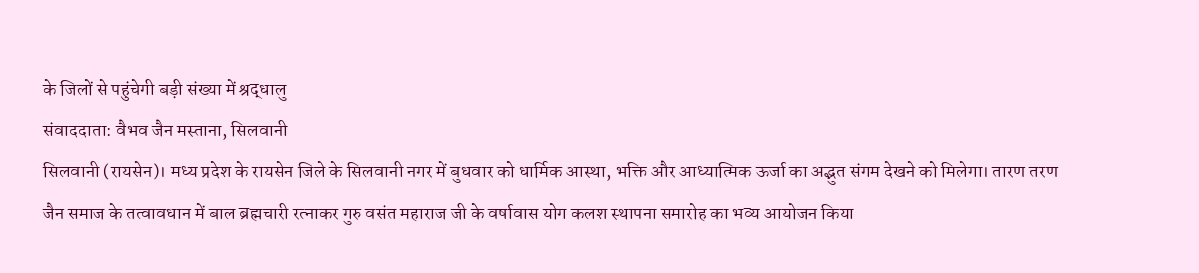के जिलों से पहुंचेगी बड़ी संख्या में श्रद्धालु
संवाददाता: वैभव जैन मस्ताना, सिलवानी
सिलवानी (रायसेन)। मध्य प्रदेश के रायसेन जिले के सिलवानी नगर में बुधवार को धार्मिक आस्था, भक्ति और आध्यात्मिक ऊर्जा का अद्भुत संगम देखने को मिलेगा। तारण तरण जैन समाज के तत्वावधान में बाल ब्रह्मचारी रत्नाकर गुरु वसंत महाराज जी के वर्षावास योग कलश स्थापना समारोह का भव्य आयोजन किया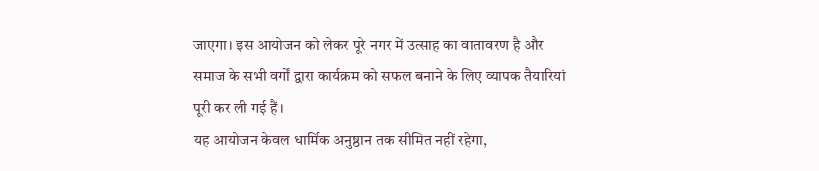जाएगा। इस आयोजन को लेकर पूरे नगर में उत्साह का वातावरण है और समाज के सभी वर्गों द्वारा कार्यक्रम को सफल बनाने के लिए व्यापक तैयारियां पूरी कर ली गई हैं।
यह आयोजन केवल धार्मिक अनुष्ठान तक सीमित नहीं रहेगा,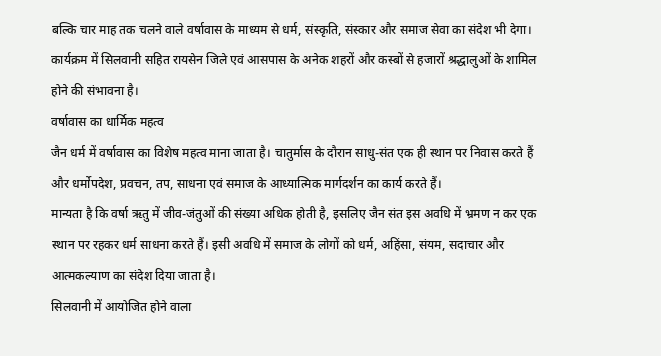बल्कि चार माह तक चलने वाले वर्षावास के माध्यम से धर्म, संस्कृति, संस्कार और समाज सेवा का संदेश भी देगा। कार्यक्रम में सिलवानी सहित रायसेन जिले एवं आसपास के अनेक शहरों और कस्बों से हजारों श्रद्धालुओं के शामिल होने की संभावना है।
वर्षावास का धार्मिक महत्व
जैन धर्म में वर्षावास का विशेष महत्व माना जाता है। चातुर्मास के दौरान साधु-संत एक ही स्थान पर निवास करते हैं और धर्मोपदेश, प्रवचन, तप, साधना एवं समाज के आध्यात्मिक मार्गदर्शन का कार्य करते हैं।
मान्यता है कि वर्षा ऋतु में जीव-जंतुओं की संख्या अधिक होती है, इसलिए जैन संत इस अवधि में भ्रमण न कर एक स्थान पर रहकर धर्म साधना करते हैं। इसी अवधि में समाज के लोगों को धर्म, अहिंसा, संयम, सदाचार और आत्मकल्याण का संदेश दिया जाता है।
सिलवानी में आयोजित होने वाला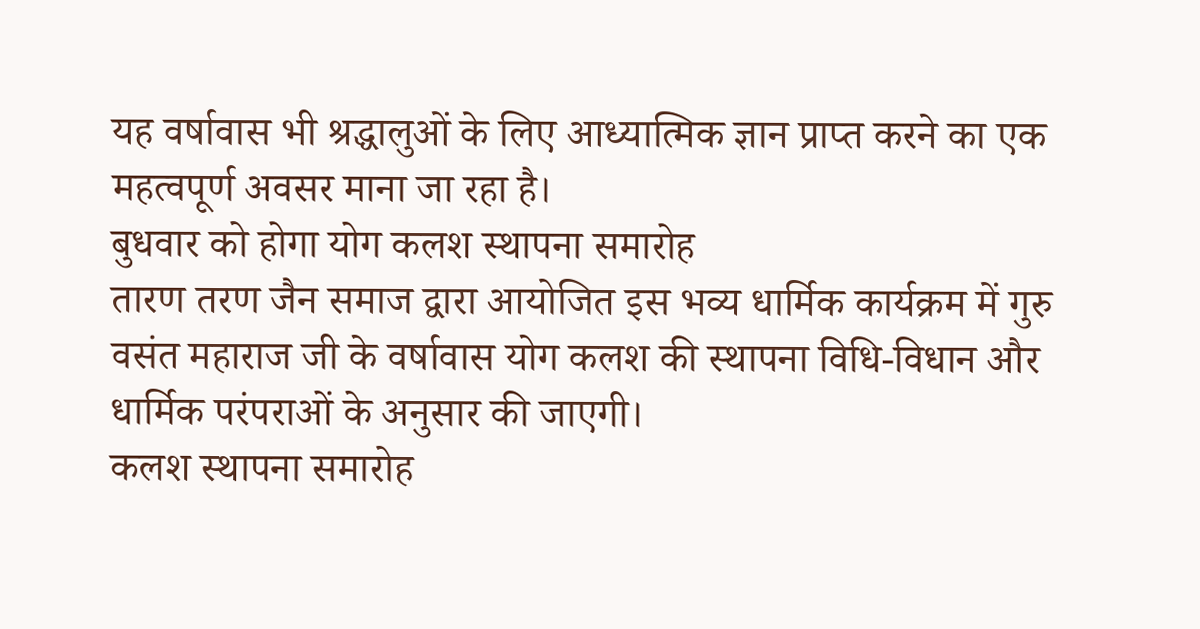यह वर्षावास भी श्रद्धालुओं के लिए आध्यात्मिक ज्ञान प्राप्त करने का एक महत्वपूर्ण अवसर माना जा रहा है।
बुधवार को होगा योग कलश स्थापना समारोह
तारण तरण जैन समाज द्वारा आयोजित इस भव्य धार्मिक कार्यक्रम में गुरु वसंत महाराज जी के वर्षावास योग कलश की स्थापना विधि-विधान और धार्मिक परंपराओं के अनुसार की जाएगी।
कलश स्थापना समारोह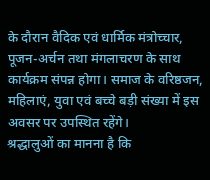के दौरान वैदिक एवं धार्मिक मंत्रोच्चार, पूजन-अर्चन तथा मंगलाचरण के साथ कार्यक्रम संपन्न होगा। समाज के वरिष्ठजन, महिलाएं, युवा एवं बच्चे बड़ी संख्या में इस अवसर पर उपस्थित रहेंगे।
श्रद्धालुओं का मानना है कि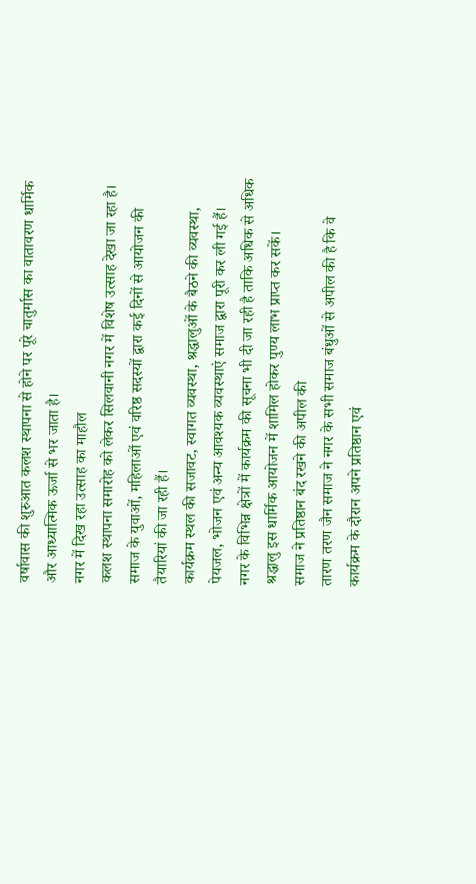वर्षावास की शुरुआत कलश स्थापना से होने पर पूरे चातुर्मास का वातावरण धार्मिक और आध्यात्मिक ऊर्जा से भर जाता है।
नगर में दिख रहा उत्साह का माहौल
कलश स्थापना समारोह को लेकर सिलवानी नगर में विशेष उत्साह देखा जा रहा है। समाज के युवाओं, महिलाओं एवं वरिष्ठ सदस्यों द्वारा कई दिनों से आयोजन की तैयारियां की जा रही हैं।
कार्यक्रम स्थल की सजावट, स्वागत व्यवस्था, श्रद्धालुओं के बैठने की व्यवस्था, पेयजल, भोजन एवं अन्य आवश्यक व्यवस्थाएं समाज द्वारा पूरी कर ली गई हैं।
नगर के विभिन्न क्षेत्रों में कार्यक्रम की सूचना भी दी जा रही है ताकि अधिक से अधिक श्रद्धालु इस धार्मिक आयोजन में शामिल होकर पुण्य लाभ प्राप्त कर सकें।
समाज ने प्रतिष्ठान बंद रखने की अपील की
तारण तरण जैन समाज ने नगर के सभी समाज बंधुओं से अपील की है कि वे कार्यक्रम के दौरान अपने प्रतिष्ठान एवं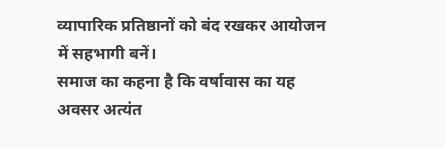व्यापारिक प्रतिष्ठानों को बंद रखकर आयोजन में सहभागी बनें।
समाज का कहना है कि वर्षावास का यह अवसर अत्यंत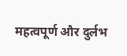महत्वपूर्ण और दुर्लभ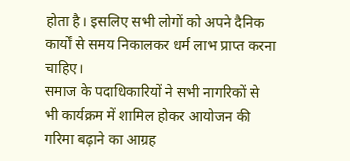होता है। इसलिए सभी लोगों को अपने दैनिक कार्यों से समय निकालकर धर्म लाभ प्राप्त करना चाहिए।
समाज के पदाधिकारियों ने सभी नागरिकों से भी कार्यक्रम में शामिल होकर आयोजन की गरिमा बढ़ाने का आग्रह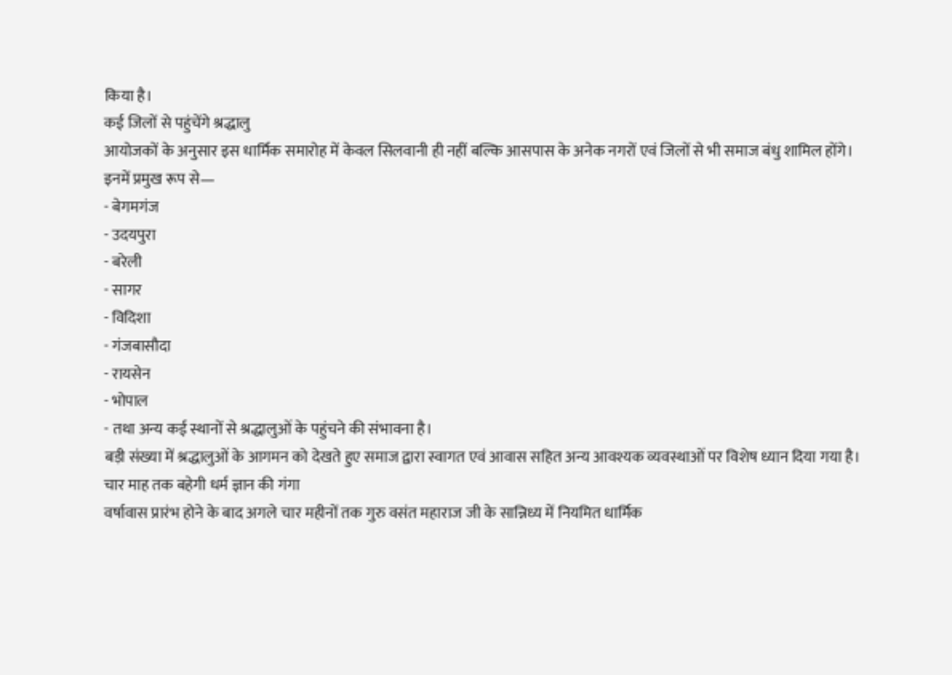किया है।
कई जिलों से पहुंचेंगे श्रद्धालु
आयोजकों के अनुसार इस धार्मिक समारोह में केवल सिलवानी ही नहीं बल्कि आसपास के अनेक नगरों एवं जिलों से भी समाज बंधु शामिल होंगे।
इनमें प्रमुख रूप से—
- बेगमगंज
- उदयपुरा
- बरेली
- सागर
- विदिशा
- गंजबासौदा
- रायसेन
- भोपाल
- तथा अन्य कई स्थानों से श्रद्धालुओं के पहुंचने की संभावना है।
बड़ी संख्या में श्रद्धालुओं के आगमन को देखते हुए समाज द्वारा स्वागत एवं आवास सहित अन्य आवश्यक व्यवस्थाओं पर विशेष ध्यान दिया गया है।
चार माह तक बहेगी धर्म ज्ञान की गंगा
वर्षावास प्रारंभ होने के बाद अगले चार महीनों तक गुरु वसंत महाराज जी के सान्निध्य में नियमित धार्मिक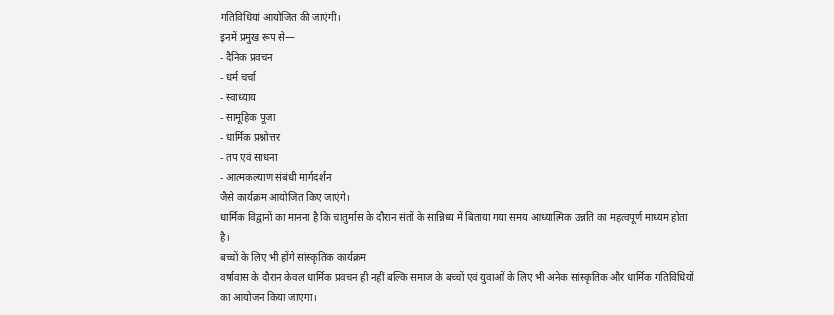गतिविधियां आयोजित की जाएंगी।
इनमें प्रमुख रूप से—
- दैनिक प्रवचन
- धर्म चर्चा
- स्वाध्याय
- सामूहिक पूजा
- धार्मिक प्रश्नोत्तर
- तप एवं साधना
- आत्मकल्याण संबंधी मार्गदर्शन
जैसे कार्यक्रम आयोजित किए जाएंगे।
धार्मिक विद्वानों का मानना है कि चातुर्मास के दौरान संतों के सान्निध्य में बिताया गया समय आध्यात्मिक उन्नति का महत्वपूर्ण माध्यम होता है।
बच्चों के लिए भी होंगे सांस्कृतिक कार्यक्रम
वर्षावास के दौरान केवल धार्मिक प्रवचन ही नहीं बल्कि समाज के बच्चों एवं युवाओं के लिए भी अनेक सांस्कृतिक और धार्मिक गतिविधियों का आयोजन किया जाएगा।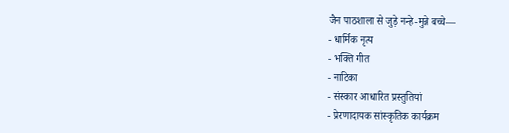जैन पाठशाला से जुड़े नन्हे-मुन्ने बच्चे—
- धार्मिक नृत्य
- भक्ति गीत
- नाटिका
- संस्कार आधारित प्रस्तुतियां
- प्रेरणादायक सांस्कृतिक कार्यक्रम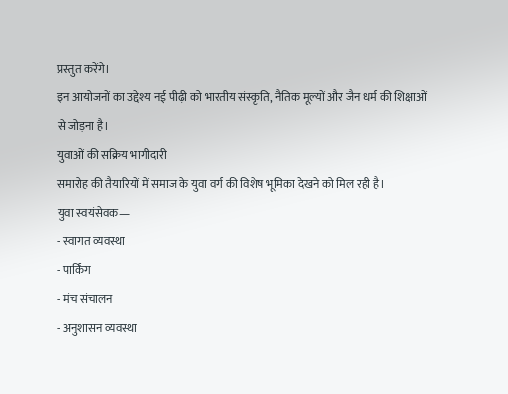प्रस्तुत करेंगे।
इन आयोजनों का उद्देश्य नई पीढ़ी को भारतीय संस्कृति, नैतिक मूल्यों और जैन धर्म की शिक्षाओं से जोड़ना है।
युवाओं की सक्रिय भागीदारी
समारोह की तैयारियों में समाज के युवा वर्ग की विशेष भूमिका देखने को मिल रही है।
युवा स्वयंसेवक—
- स्वागत व्यवस्था
- पार्किंग
- मंच संचालन
- अनुशासन व्यवस्था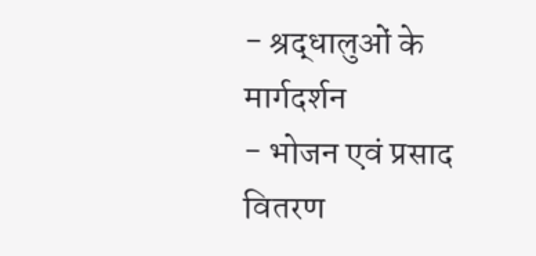- श्रद्धालुओं के मार्गदर्शन
- भोजन एवं प्रसाद वितरण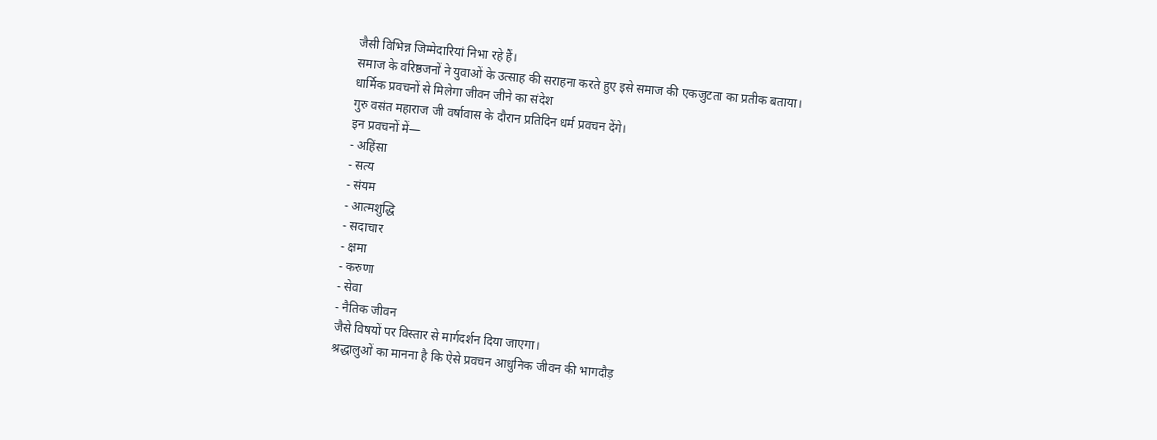जैसी विभिन्न जिम्मेदारियां निभा रहे हैं।
समाज के वरिष्ठजनों ने युवाओं के उत्साह की सराहना करते हुए इसे समाज की एकजुटता का प्रतीक बताया।
धार्मिक प्रवचनों से मिलेगा जीवन जीने का संदेश
गुरु वसंत महाराज जी वर्षावास के दौरान प्रतिदिन धर्म प्रवचन देंगे।
इन प्रवचनों में—
- अहिंसा
- सत्य
- संयम
- आत्मशुद्धि
- सदाचार
- क्षमा
- करुणा
- सेवा
- नैतिक जीवन
जैसे विषयों पर विस्तार से मार्गदर्शन दिया जाएगा।
श्रद्धालुओं का मानना है कि ऐसे प्रवचन आधुनिक जीवन की भागदौड़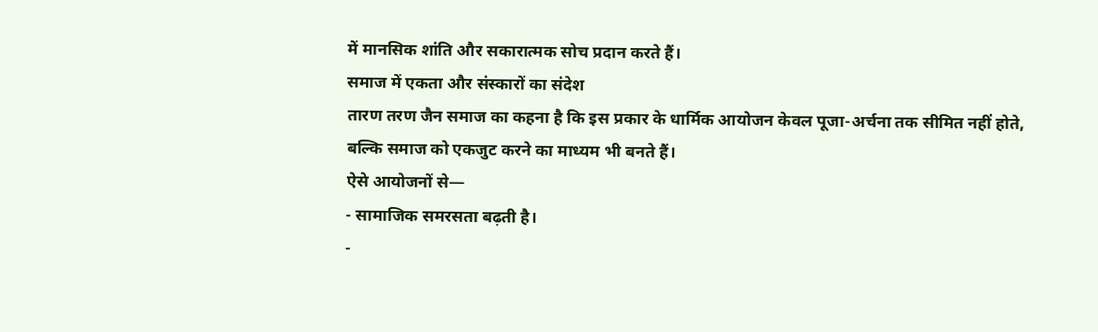में मानसिक शांति और सकारात्मक सोच प्रदान करते हैं।
समाज में एकता और संस्कारों का संदेश
तारण तरण जैन समाज का कहना है कि इस प्रकार के धार्मिक आयोजन केवल पूजा-अर्चना तक सीमित नहीं होते, बल्कि समाज को एकजुट करने का माध्यम भी बनते हैं।
ऐसे आयोजनों से—
- सामाजिक समरसता बढ़ती है।
-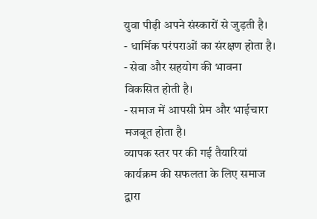युवा पीढ़ी अपने संस्कारों से जुड़ती है।
- धार्मिक परंपराओं का संरक्षण होता है।
- सेवा और सहयोग की भावना विकसित होती है।
- समाज में आपसी प्रेम और भाईचारा मजबूत होता है।
व्यापक स्तर पर की गई तैयारियां
कार्यक्रम की सफलता के लिए समाज द्वारा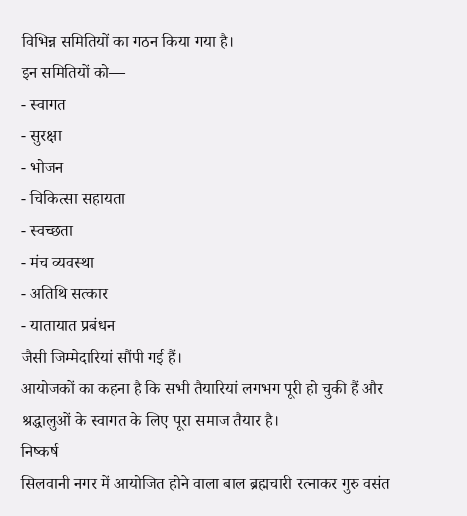विभिन्न समितियों का गठन किया गया है।
इन समितियों को—
- स्वागत
- सुरक्षा
- भोजन
- चिकित्सा सहायता
- स्वच्छता
- मंच व्यवस्था
- अतिथि सत्कार
- यातायात प्रबंधन
जैसी जिम्मेदारियां सौंपी गई हैं।
आयोजकों का कहना है कि सभी तैयारियां लगभग पूरी हो चुकी हैं और श्रद्धालुओं के स्वागत के लिए पूरा समाज तैयार है।
निष्कर्ष
सिलवानी नगर में आयोजित होने वाला बाल ब्रह्मचारी रत्नाकर गुरु वसंत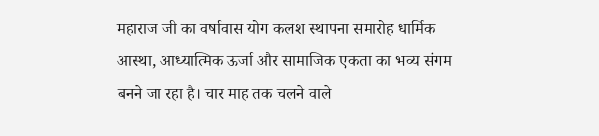महाराज जी का वर्षावास योग कलश स्थापना समारोह धार्मिक आस्था, आध्यात्मिक ऊर्जा और सामाजिक एकता का भव्य संगम बनने जा रहा है। चार माह तक चलने वाले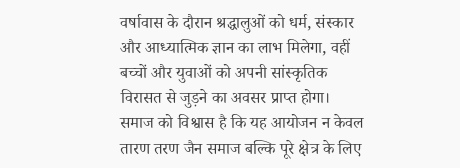वर्षावास के दौरान श्रद्धालुओं को धर्म, संस्कार और आध्यात्मिक ज्ञान का लाभ मिलेगा, वहीं बच्चों और युवाओं को अपनी सांस्कृतिक विरासत से जुड़ने का अवसर प्राप्त होगा।
समाज को विश्वास है कि यह आयोजन न केवल तारण तरण जैन समाज बल्कि पूरे क्षेत्र के लिए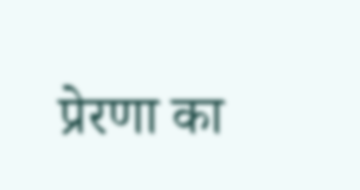प्रेरणा का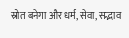स्रोत बनेगा और धर्म, सेवा, सद्भाव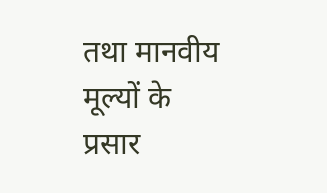तथा मानवीय मूल्यों के प्रसार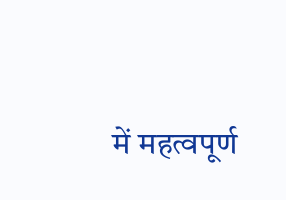में महत्वपूर्ण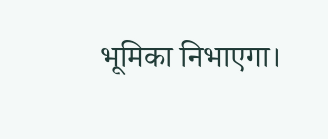भूमिका निभाएगा।